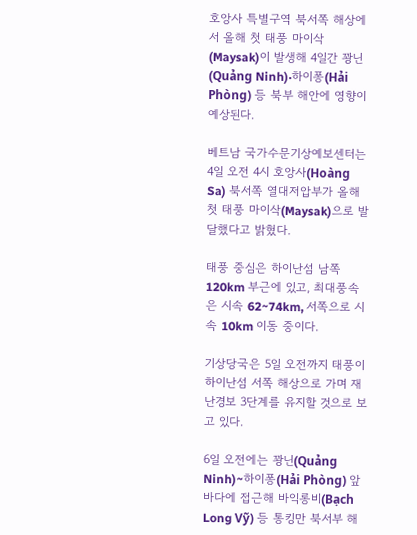호앙사 특별구역 북서쪽 해상에서 올해 첫 태풍 마이삭(Maysak)이 발생해 4일간 꽝닌(Quảng Ninh)·하이퐁(Hải Phòng) 등 북부 해안에 영향이 예상된다.

베트남 국가수문기상예보센터는 4일 오전 4시 호앙사(Hoàng Sa) 북서쪽 열대저압부가 올해 첫 태풍 마이삭(Maysak)으로 발달했다고 밝혔다.

태풍 중심은 하이난섬 남쪽 120km 부근에 있고, 최대풍속은 시속 62~74km, 서쪽으로 시속 10km 이동 중이다.

기상당국은 5일 오전까지 태풍이 하이난섬 서쪽 해상으로 가며 재난경보 3단계를 유지할 것으로 보고 있다.

6일 오전에는 꽝닌(Quảng Ninh)~하이퐁(Hải Phòng) 앞바다에 접근해 바익롱비(Bạch Long Vỹ) 등 통킹만 북서부 해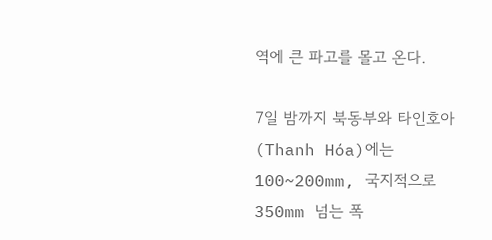역에 큰 파고를 몰고 온다.

7일 밤까지 북동부와 타인호아(Thanh Hóa)에는 100~200mm, 국지적으로 350mm 넘는 폭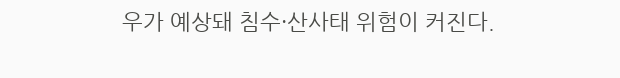우가 예상돼 침수·산사태 위험이 커진다.